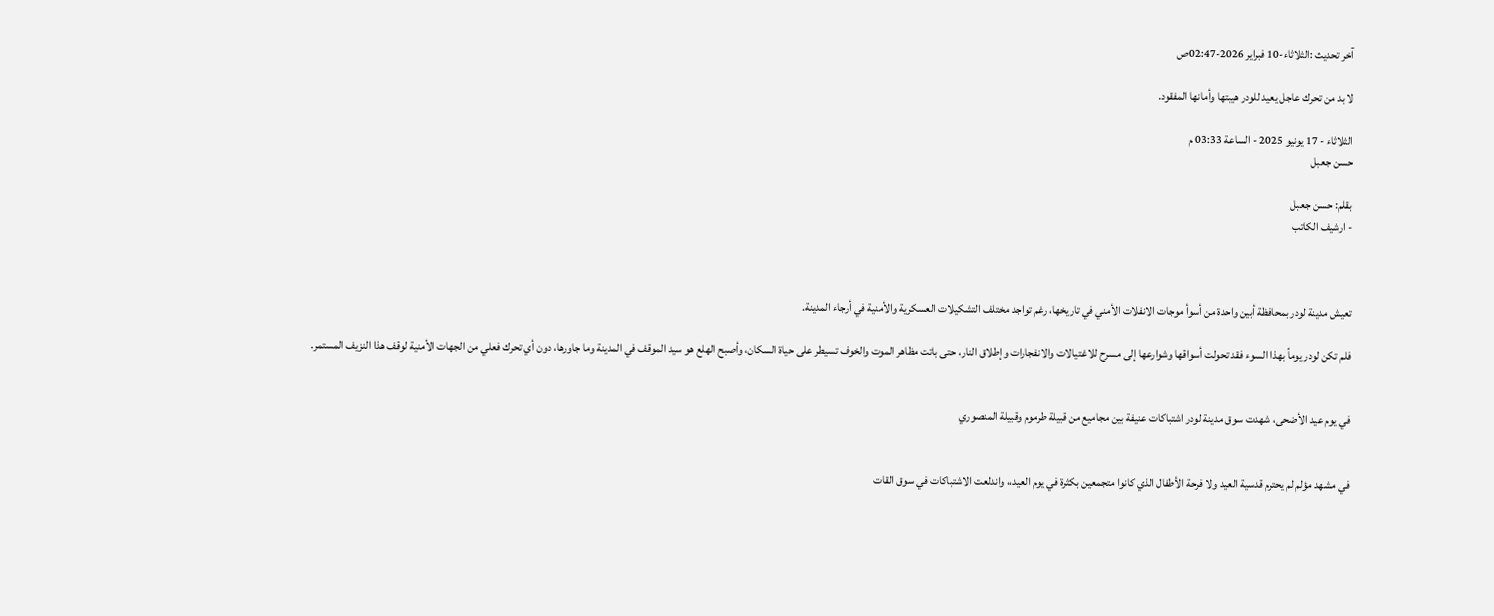آخر تحديث :الثلاثاء-10 فبراير 2026-02:47ص

لا بد من تحرك عاجل يعيد للودر هيبتها وأمانها المفقود.

الثلاثاء - 17 يونيو 2025 - الساعة 03:33 م
حسن جعبل

بقلم: حسن جعبل
- ارشيف الكاتب



تعيش مدينة لودر بمحافظة أبين واحدة من أسوأ موجات الانفلات الأمني في تاريخها، رغم تواجد مختلف التشكيلات العسكرية والأمنية في أرجاء المدينة.

فلم تكن لودر يوماً بهذا السوء فقد تحولت أسواقها وشوارعها إلى مسرح للاغتيالات والانفجارات وإطلاق النار، حتى باتت مظاهر الموت والخوف تسيطر على حياة السكان، وأصبح الهلع هو سيد الموقف في المدينة وما جاورها، دون أي تحرك فعلي من الجهات الأمنية لوقف هذا النزيف المستمر.


في يوم عيد الأضحى، شهدت سوق مدينة لودر اشتباكات عنيفة بين مجاميع من قبيلة طرموم وقبيلة المنصوري


في مشهد مؤلم لم يحترم قدسية العيد ولا فرحة الأطفال الذي كانوا متجمعين بكثرة في يوم العيد،، واندلعت الاشتباكات في سوق القات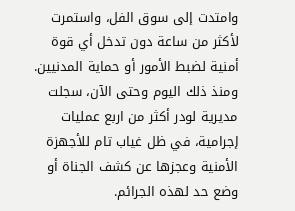وامتدت إلى سوق الفل، واستمرت لأكثر من ساعة دون تدخل أي قوة أمنية لضبط الأمور أو حماية المدنيين. ومنذ ذلك اليوم وحتى الآن، سجلت مديرية لودر أكثر من اربع عمليات إجرامية، في ظل غياب تام للأجهزة الأمنية وعجزها عن كشف الجناة أو وضع حد لهذه الجرائم.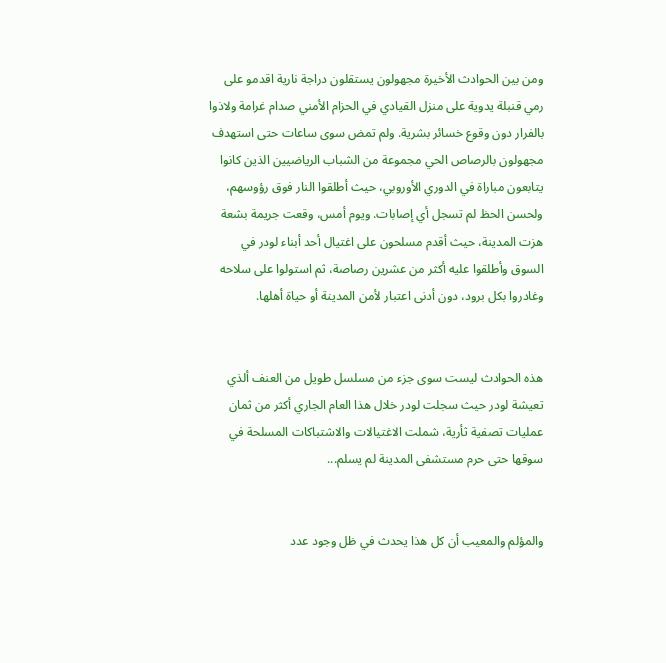ومن بين الحوادث الأخيرة مجهولون يستقلون دراجة نارية اقدمو على رمي قنبلة يدوية على منزل القيادي في الحزام الأمني صدام غرامة ولاذوا بالفرار دون وقوع خسائر بشرية. ولم تمض سوى ساعات حتى استهدف مجهولون بالرصاص الحي مجموعة من الشباب الرياضيين الذين كانوا يتابعون مباراة في الدوري الأوروبي، حيث أطلقوا النار فوق رؤوسهم، ولحسن الحظ لم تسجل أي إصابات. ويوم أمس، وقعت جريمة بشعة هزت المدينة، حيث أقدم مسلحون على اغتيال أحد أبناء لودر في السوق وأطلقوا عليه أكثر من عشرين رصاصة، ثم استولوا على سلاحه وغادروا بكل برود، دون أدنى اعتبار لأمن المدينة أو حياة أهلها.


هذه الحوادث ليست سوى جزء من مسلسل طويل من العنف ألذي تعيشة لودر حيث سجلت لودر خلال هذا العام الجاري أكثر من ثمان عمليات تصفية ثأرية، شملت الاغتيالات والاشتباكات المسلحة في سوقها حتى حرم مستشفى المدينة لم يسلم...


والمؤلم والمعيب أن كل هذا يحدث في ظل وجود عدد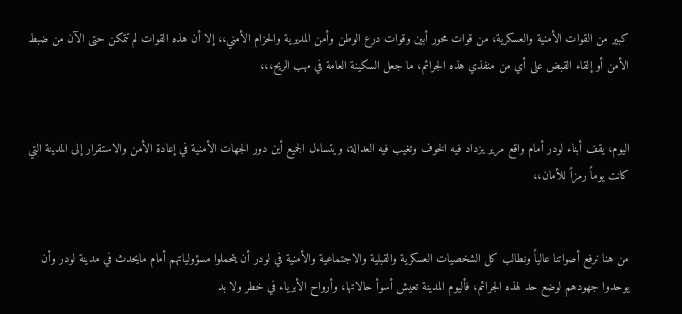كبير من القوات الأمنية والعسكرية، من قوات محور أبين وقوات درع الوطن وأمن المديرية والحزام الأمني،، إلا أن هذه القوات لم تتمكن حتى الآن من ضبط الأمن أو إلقاء القبض على أي من منفذي هذه الجرائم، ما جعل السكينة العامة في مهب الريح،،،


اليوم، يقف أبناء لودر أمام واقع مرير يزداد فيه الخوف وتغيب فيه العدالة، ويتساءل الجميع أين دور الجهات الأمنية في إعادة الأمن والاستقرار إلى المدينة التي كانت يوماً رمزاً للأمان،،


من هنا نرفع أصواتنا عالياً ونطالب كل الشخصيات العسكرية والقبلية والاجتماعية والأمنية في لودر أن يتحملوا مسؤولياتهم أمام مايحدث في مدينة لودر وأن يوحدوا جهودهم لوضع حد لهذه الجرائم، فأليوم المدينة تعيش أسوأ حالاتها، وأرواح الأبرياء في خطر ولا بد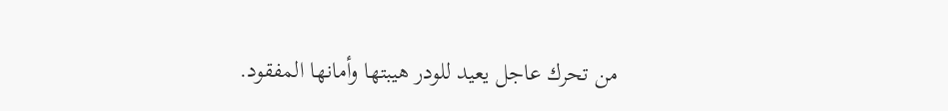من تحرك عاجل يعيد للودر هيبتها وأمانها المفقود.